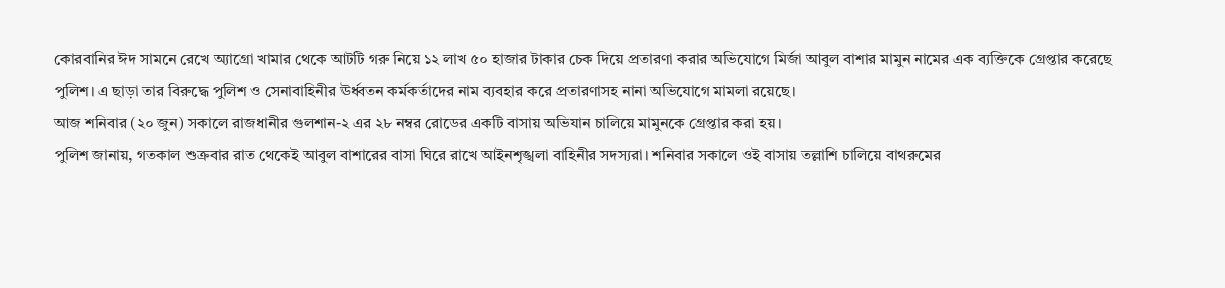কোরবানির ঈদ সামনে রেখে অ্যাগ্রো খামার থেকে আটটি গরু নিয়ে ১২ লাখ ৫০ হাজার টাকার চেক দিয়ে প্রতারণা করার অভিযোগে মির্জা আবুল বাশার মামুন নামের এক ব্যক্তিকে গ্রেপ্তার করেছে পুলিশ। এ ছাড়া তার বিরুদ্ধে পুলিশ ও সেনাবাহিনীর ঊর্ধ্বতন কর্মকর্তাদের নাম ব্যবহার করে প্রতারণাসহ নানা অভিযোগে মামলা রয়েছে।
আজ শনিবার (২০ জুন) সকালে রাজধানীর গুলশান-২ এর ২৮ নম্বর রোডের একটি বাসায় অভিযান চালিয়ে মামুনকে গ্রেপ্তার করা হয়।
পুলিশ জানায়, গতকাল শুক্রবার রাত থেকেই আবুল বাশারের বাসা ঘিরে রাখে আইনশৃঙ্খলা বাহিনীর সদস্যরা। শনিবার সকালে ওই বাসায় তল্লাশি চালিয়ে বাথরুমের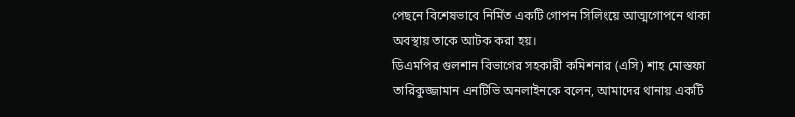পেছনে বিশেষভাবে নির্মিত একটি গোপন সিলিংয়ে আত্মগোপনে থাকা অবস্থায় তাকে আটক করা হয়।
ডিএমপির গুলশান বিভাগের সহকারী কমিশনার (এসি) শাহ মোস্তফা তারিকুজ্জামান এনটিভি অনলাইনকে বলেন, আমাদের থানায় একটি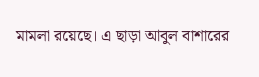মামলা রয়েছে। এ ছাড়া আবুল বাশারের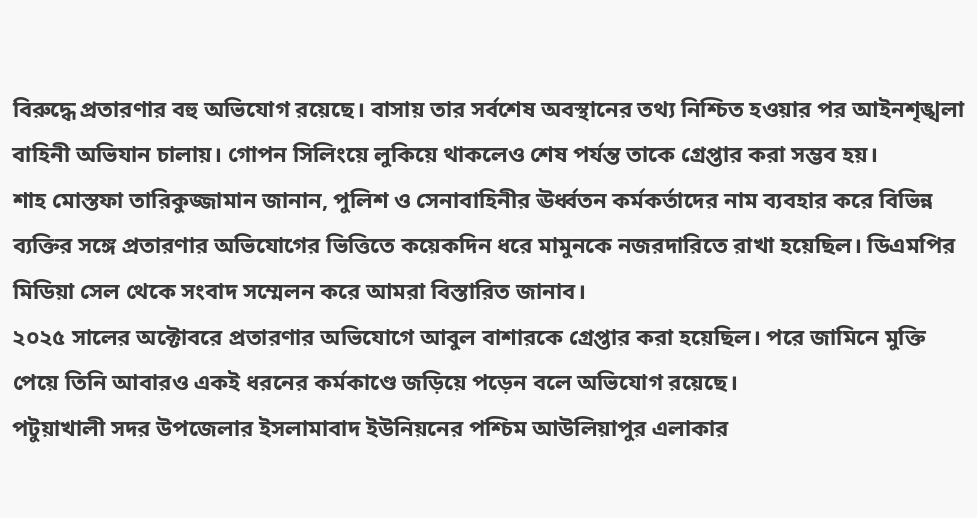বিরুদ্ধে প্রতারণার বহু অভিযোগ রয়েছে। বাসায় তার সর্বশেষ অবস্থানের তথ্য নিশ্চিত হওয়ার পর আইনশৃঙ্খলা বাহিনী অভিযান চালায়। গোপন সিলিংয়ে লুকিয়ে থাকলেও শেষ পর্যন্ত তাকে গ্রেপ্তার করা সম্ভব হয়।
শাহ মোস্তফা তারিকুজ্জামান জানান, পুলিশ ও সেনাবাহিনীর ঊর্ধ্বতন কর্মকর্তাদের নাম ব্যবহার করে বিভিন্ন ব্যক্তির সঙ্গে প্রতারণার অভিযোগের ভিত্তিতে কয়েকদিন ধরে মামুনকে নজরদারিতে রাখা হয়েছিল। ডিএমপির মিডিয়া সেল থেকে সংবাদ সম্মেলন করে আমরা বিস্তারিত জানাব।
২০২৫ সালের অক্টোবরে প্রতারণার অভিযোগে আবুল বাশারকে গ্রেপ্তার করা হয়েছিল। পরে জামিনে মুক্তি পেয়ে তিনি আবারও একই ধরনের কর্মকাণ্ডে জড়িয়ে পড়েন বলে অভিযোগ রয়েছে।
পটুয়াখালী সদর উপজেলার ইসলামাবাদ ইউনিয়নের পশ্চিম আউলিয়াপুর এলাকার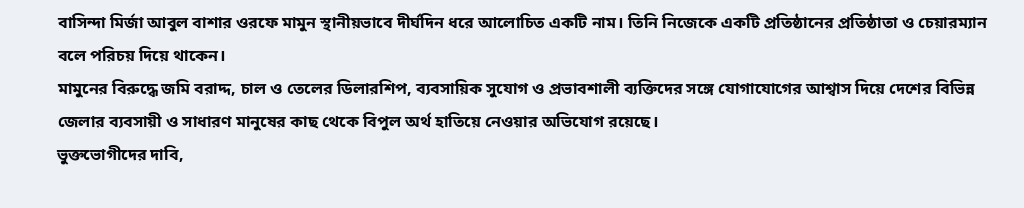বাসিন্দা মির্জা আবুল বাশার ওরফে মামুন স্থানীয়ভাবে দীর্ঘদিন ধরে আলোচিত একটি নাম। তিনি নিজেকে একটি প্রতিষ্ঠানের প্রতিষ্ঠাতা ও চেয়ারম্যান বলে পরিচয় দিয়ে থাকেন।
মামুনের বিরুদ্ধে জমি বরাদ্দ, চাল ও তেলের ডিলারশিপ, ব্যবসায়িক সুযোগ ও প্রভাবশালী ব্যক্তিদের সঙ্গে যোগাযোগের আশ্বাস দিয়ে দেশের বিভিন্ন জেলার ব্যবসায়ী ও সাধারণ মানুষের কাছ থেকে বিপুল অর্থ হাতিয়ে নেওয়ার অভিযোগ রয়েছে।
ভুক্তভোগীদের দাবি,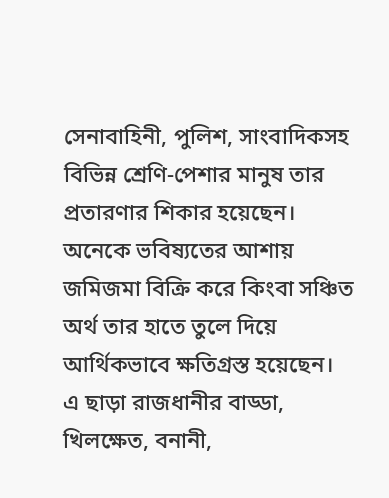সেনাবাহিনী, পুলিশ, সাংবাদিকসহ বিভিন্ন শ্রেণি-পেশার মানুষ তার প্রতারণার শিকার হয়েছেন। অনেকে ভবিষ্যতের আশায় জমিজমা বিক্রি করে কিংবা সঞ্চিত অর্থ তার হাতে তুলে দিয়ে আর্থিকভাবে ক্ষতিগ্রস্ত হয়েছেন।
এ ছাড়া রাজধানীর বাড্ডা, খিলক্ষেত, বনানী,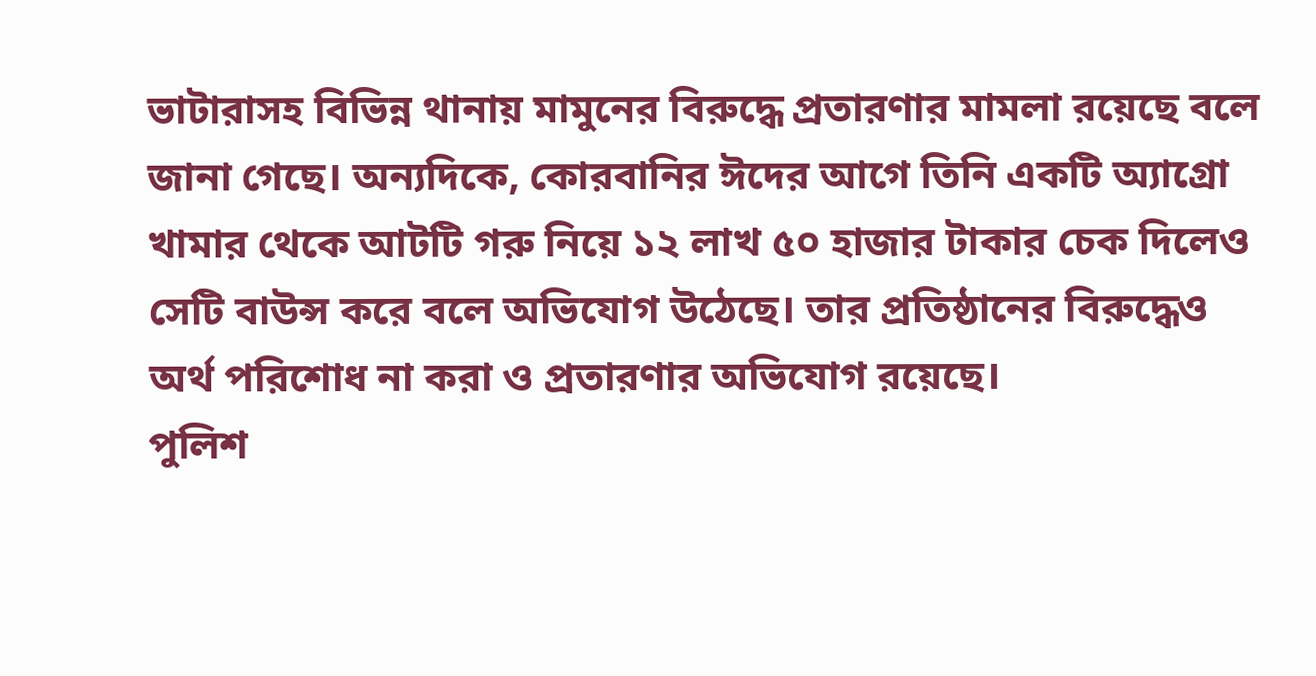ভাটারাসহ বিভিন্ন থানায় মামুনের বিরুদ্ধে প্রতারণার মামলা রয়েছে বলে জানা গেছে। অন্যদিকে, কোরবানির ঈদের আগে তিনি একটি অ্যাগ্রো খামার থেকে আটটি গরু নিয়ে ১২ লাখ ৫০ হাজার টাকার চেক দিলেও সেটি বাউন্স করে বলে অভিযোগ উঠেছে। তার প্রতিষ্ঠানের বিরুদ্ধেও অর্থ পরিশোধ না করা ও প্রতারণার অভিযোগ রয়েছে।
পুলিশ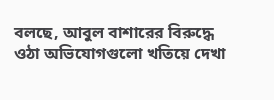বলছে, আবুল বাশারের বিরুদ্ধে ওঠা অভিযোগগুলো খতিয়ে দেখা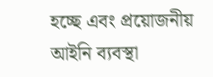হচ্ছে এবং প্রয়োজনীয় আইনি ব্যবস্থা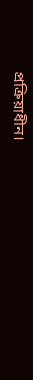প্রক্রিয়াধীন।